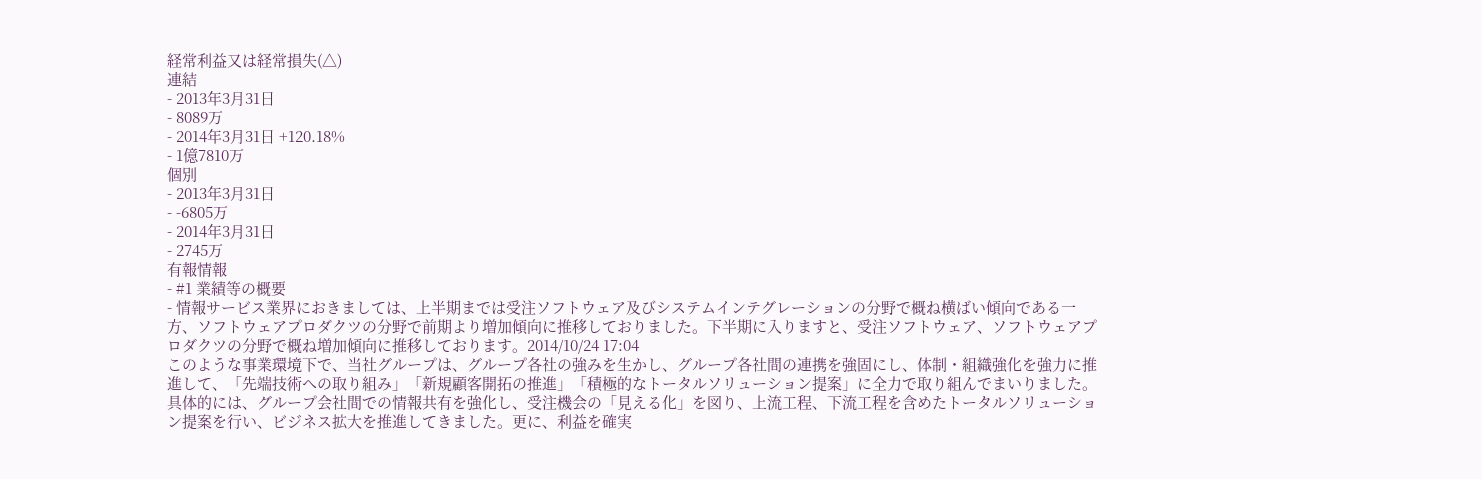経常利益又は経常損失(△)
連結
- 2013年3月31日
- 8089万
- 2014年3月31日 +120.18%
- 1億7810万
個別
- 2013年3月31日
- -6805万
- 2014年3月31日
- 2745万
有報情報
- #1 業績等の概要
- 情報サービス業界におきましては、上半期までは受注ソフトウェア及びシステムインテグレーションの分野で概ね横ばい傾向である一方、ソフトウェアプロダクツの分野で前期より増加傾向に推移しておりました。下半期に入りますと、受注ソフトウェア、ソフトウェアプロダクツの分野で概ね増加傾向に推移しております。2014/10/24 17:04
このような事業環境下で、当社グループは、グループ各社の強みを生かし、グループ各社間の連携を強固にし、体制・組織強化を強力に推進して、「先端技術への取り組み」「新規顧客開拓の推進」「積極的なトータルソリューション提案」に全力で取り組んでまいりました。具体的には、グループ会社間での情報共有を強化し、受注機会の「見える化」を図り、上流工程、下流工程を含めたトータルソリューション提案を行い、ビジネス拡大を推進してきました。更に、利益を確実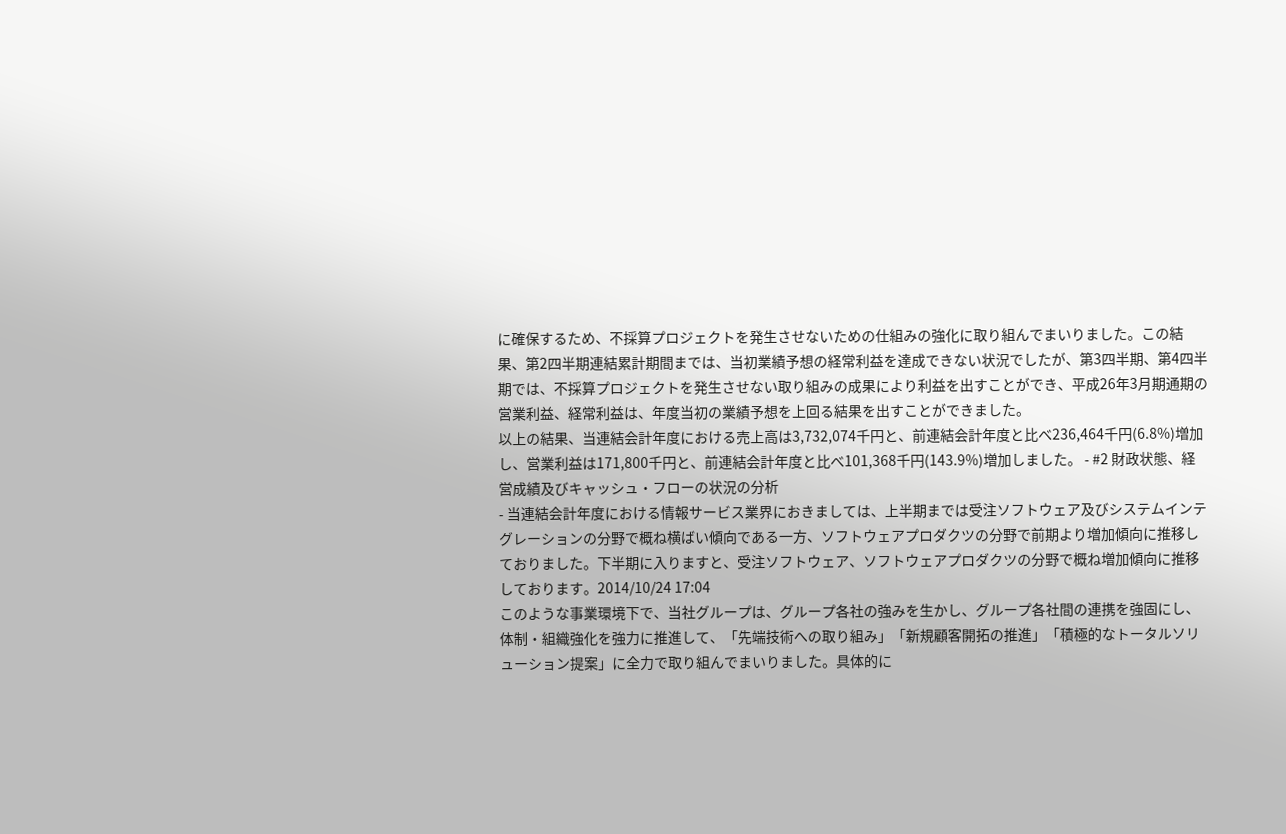に確保するため、不採算プロジェクトを発生させないための仕組みの強化に取り組んでまいりました。この結果、第2四半期連結累計期間までは、当初業績予想の経常利益を達成できない状況でしたが、第3四半期、第4四半期では、不採算プロジェクトを発生させない取り組みの成果により利益を出すことができ、平成26年3月期通期の営業利益、経常利益は、年度当初の業績予想を上回る結果を出すことができました。
以上の結果、当連結会計年度における売上高は3,732,074千円と、前連結会計年度と比べ236,464千円(6.8%)増加し、営業利益は171,800千円と、前連結会計年度と比べ101,368千円(143.9%)増加しました。 - #2 財政状態、経営成績及びキャッシュ・フローの状況の分析
- 当連結会計年度における情報サービス業界におきましては、上半期までは受注ソフトウェア及びシステムインテグレーションの分野で概ね横ばい傾向である一方、ソフトウェアプロダクツの分野で前期より増加傾向に推移しておりました。下半期に入りますと、受注ソフトウェア、ソフトウェアプロダクツの分野で概ね増加傾向に推移しております。2014/10/24 17:04
このような事業環境下で、当社グループは、グループ各社の強みを生かし、グループ各社間の連携を強固にし、体制・組織強化を強力に推進して、「先端技術への取り組み」「新規顧客開拓の推進」「積極的なトータルソリューション提案」に全力で取り組んでまいりました。具体的に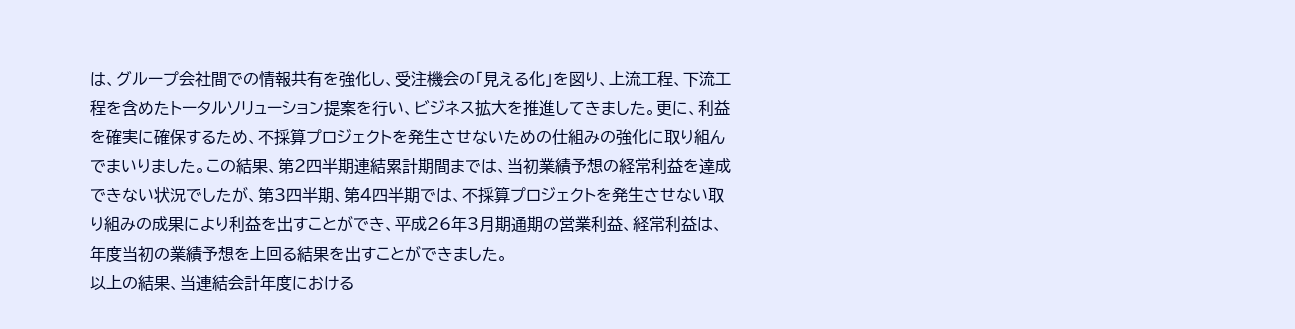は、グループ会社間での情報共有を強化し、受注機会の「見える化」を図り、上流工程、下流工程を含めたトータルソリューション提案を行い、ビジネス拡大を推進してきました。更に、利益を確実に確保するため、不採算プロジェクトを発生させないための仕組みの強化に取り組んでまいりました。この結果、第2四半期連結累計期間までは、当初業績予想の経常利益を達成できない状況でしたが、第3四半期、第4四半期では、不採算プロジェクトを発生させない取り組みの成果により利益を出すことができ、平成26年3月期通期の営業利益、経常利益は、年度当初の業績予想を上回る結果を出すことができました。
以上の結果、当連結会計年度における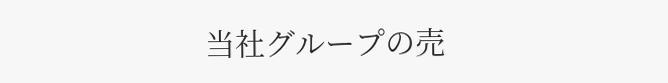当社グループの売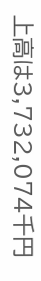上高は3,732,074千円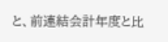と、前連結会計年度と比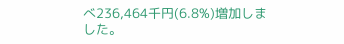べ236,464千円(6.8%)増加しました。